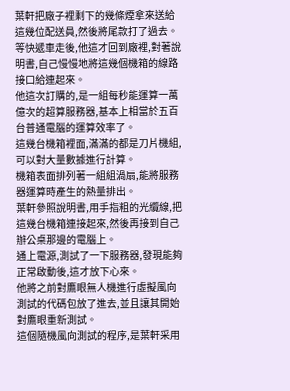葉軒把廠子裡剩下的幾條煙拿來送給這幾位配送員,然後將尾款打了過去。
等快遞車走後,他這才回到廠裡,對著說明書,自己慢慢地將這幾個機箱的線路接口給連起來。
他這次訂購的,是一組每秒能運算一萬億次的超算服務器,基本上相當於五百台普通電腦的運算效率了。
這幾台機箱裡面,滿滿的都是刀片機組,可以對大量數據進行計算。
機箱表面排列著一組組渦扇,能將服務器運算時產生的熱量排出。
葉軒參照說明書,用手指粗的光纜線,把這幾台機箱連接起來,然後再接到自己辦公桌那邊的電腦上。
通上電源,測試了一下服務器,發現能夠正常啟動後,這才放下心來。
他將之前對鷹眼無人機進行虛擬風向測試的代碼包放了進去,並且讓其開始對鷹眼重新測試。
這個隨機風向測試的程序,是葉軒采用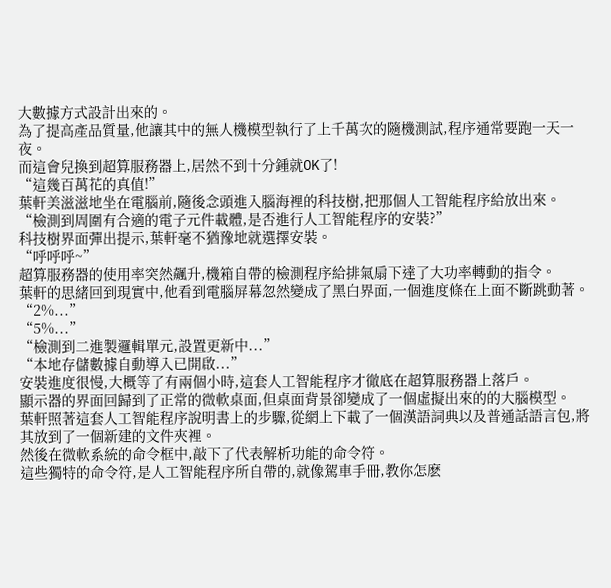大數據方式設計出來的。
為了提高產品質量,他讓其中的無人機模型執行了上千萬次的隨機測試,程序通常要跑一天一夜。
而這會兒換到超算服務器上,居然不到十分鍾就OK了!
“這幾百萬花的真值!”
葉軒美滋滋地坐在電腦前,隨後念頭進入腦海裡的科技樹,把那個人工智能程序給放出來。
“檢測到周圍有合適的電子元件載體,是否進行人工智能程序的安裝?”
科技樹界面彈出提示,葉軒毫不猶豫地就選擇安裝。
“呼呼呼~”
超算服務器的使用率突然飆升,機箱自帶的檢測程序給排氣扇下達了大功率轉動的指令。
葉軒的思緒回到現實中,他看到電腦屏幕忽然變成了黑白界面,一個進度條在上面不斷跳動著。
“2%...”
“5%...”
“檢測到二進製邏輯單元,設置更新中...”
“本地存儲數據自動導入已開啟...”
安裝進度很慢,大概等了有兩個小時,這套人工智能程序才徹底在超算服務器上落戶。
顯示器的界面回歸到了正常的微軟桌面,但桌面背景卻變成了一個虛擬出來的的大腦模型。
葉軒照著這套人工智能程序說明書上的步驟,從網上下載了一個漢語詞典以及普通話語言包,將其放到了一個新建的文件夾裡。
然後在微軟系統的命令框中,敲下了代表解析功能的命令符。
這些獨特的命令符,是人工智能程序所自帶的,就像駕車手冊,教你怎麽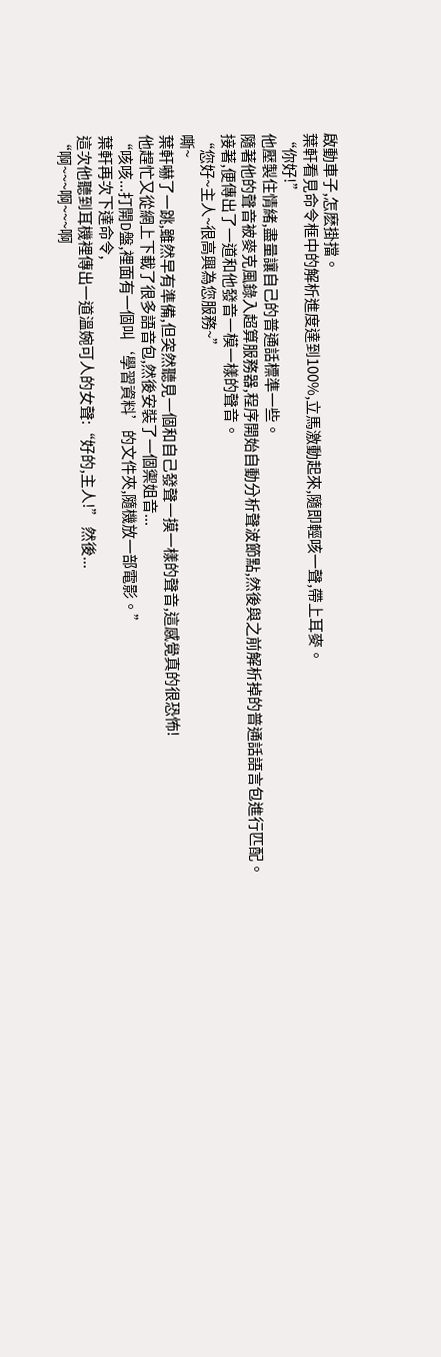啟動車子,怎麽掛擋。
葉軒看見命令框中的解析進度達到100%,立馬激動起來,隨即輕咳一聲,帶上耳麥。
“你好!”
他壓製住情緒,盡量讓自己的普通話標準一些。
隨著他的聲音被麥克風錄入超算服務器,程序開始自動分析聲波節點,然後與之前解析掉的普通話語言包進行匹配。
接著,便傳出了一道和他發音一模一樣的聲音。
“您好~主人~很高興為您服務~”
嘶~
葉軒嚇了一跳,雖然早有準備,但突然聽見一個和自己發聲一摸一樣的聲音,這感覺真的很恐怖!
他趕忙又從網上下載了很多語音包,然後安裝了一個禦姐音...
“咳咳...打開D盤,裡面有一個叫‘學習資料’的文件夾,隨機放一部電影。”
葉軒再次下達命令,
這次他聽到耳機裡傳出一道溫婉可人的女聲:“好的,主人!” 然後...
“啊~~~啊~~~啊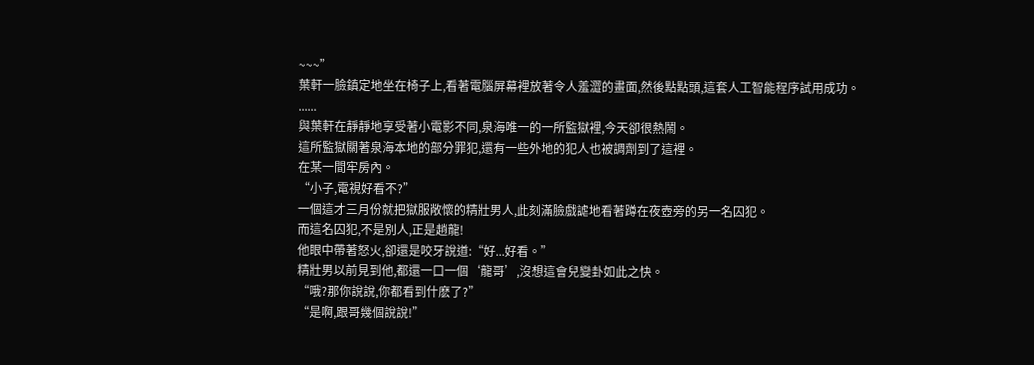~~~”
葉軒一臉鎮定地坐在椅子上,看著電腦屏幕裡放著令人羞澀的畫面,然後點點頭,這套人工智能程序試用成功。
......
與葉軒在靜靜地享受著小電影不同,泉海唯一的一所監獄裡,今天卻很熱鬧。
這所監獄關著泉海本地的部分罪犯,還有一些外地的犯人也被調劑到了這裡。
在某一間牢房內。
“小子,電視好看不?”
一個這才三月份就把獄服敞懷的精壯男人,此刻滿臉戲謔地看著蹲在夜壺旁的另一名囚犯。
而這名囚犯,不是別人,正是趙龍!
他眼中帶著怒火,卻還是咬牙說道:“好...好看。”
精壯男以前見到他,都還一口一個‘龍哥’,沒想這會兒變卦如此之快。
“哦?那你說說,你都看到什麽了?”
“是啊,跟哥幾個說說!”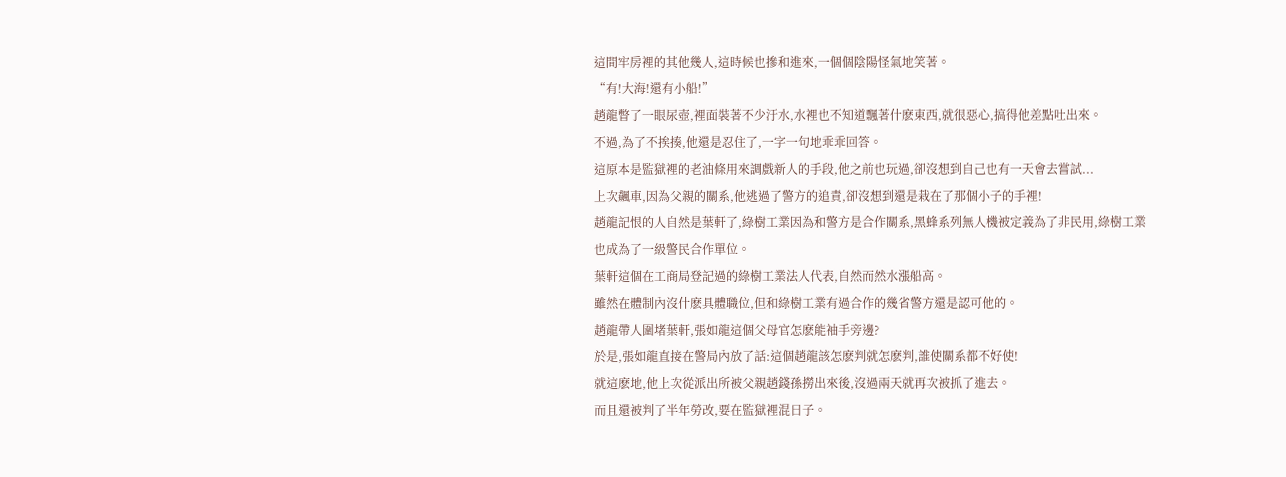這間牢房裡的其他幾人,這時候也摻和進來,一個個陰陽怪氣地笑著。
“有!大海!還有小船!”
趙龍瞥了一眼尿壺,裡面裝著不少汙水,水裡也不知道飄著什麽東西,就很惡心,搞得他差點吐出來。
不過,為了不挨揍,他還是忍住了,一字一句地乖乖回答。
這原本是監獄裡的老油條用來調戲新人的手段,他之前也玩過,卻沒想到自己也有一天會去嘗試...
上次飆車,因為父親的關系,他逃過了警方的追責,卻沒想到還是栽在了那個小子的手裡!
趙龍記恨的人自然是葉軒了,綠樹工業因為和警方是合作關系,黑蜂系列無人機被定義為了非民用,綠樹工業也成為了一級警民合作單位。
葉軒這個在工商局登記過的綠樹工業法人代表,自然而然水漲船高。
雖然在體制內沒什麽具體職位,但和綠樹工業有過合作的幾省警方還是認可他的。
趙龍帶人圍堵葉軒,張如龍這個父母官怎麽能袖手旁邊?
於是,張如龍直接在警局內放了話:這個趙龍該怎麽判就怎麽判,誰使關系都不好使!
就這麽地,他上次從派出所被父親趙錢孫撈出來後,沒過兩天就再次被抓了進去。
而且還被判了半年勞改,要在監獄裡混日子。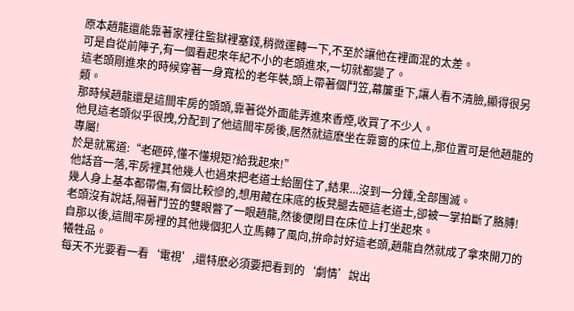原本趙龍還能靠著家裡往監獄裡塞錢,稍微運轉一下,不至於讓他在裡面混的太差。
可是自從前陣子,有一個看起來年紀不小的老頭進來,一切就都變了。
這老頭剛進來的時候穿著一身寬松的老年裝,頭上帶著個鬥笠,幕簾垂下,讓人看不清臉,顯得很另類。
那時候趙龍還是這間牢房的頭頭,靠著從外面能弄進來香煙,收買了不少人。
他見這老頭似乎很拽,分配到了他這間牢房後,居然就這麽坐在靠窗的床位上,那位置可是他趙龍的專屬!
於是就罵道:“老砸碎,懂不懂規矩?給我起來!”
他話音一落,牢房裡其他幾人也過來把老道士給圍住了,結果...沒到一分鍾,全部團滅。
幾人身上基本都帶傷,有個比較慘的,想用藏在床底的板凳腿去砸這老道士,卻被一掌拍斷了胳膊!
老頭沒有說話,隔著鬥笠的雙眼瞥了一眼趙龍,然後便閉目在床位上打坐起來。
自那以後,這間牢房裡的其他幾個犯人立馬轉了風向,拚命討好這老頭,趙龍自然就成了拿來開刀的犧牲品。
每天不光要看一看‘電視’,還特麽必須要把看到的‘劇情’說出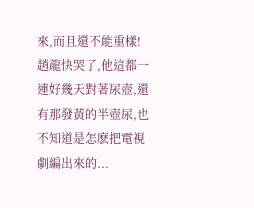來,而且還不能重樣!
趙龍快哭了,他這都一連好幾天對著尿壺,還有那發黃的半壺尿,也不知道是怎麽把電視劇編出來的...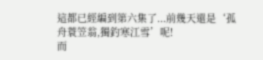這都已經編到第六集了...前幾天還是‘孤舟蓑笠翁,獨釣寒江雪’呢!
而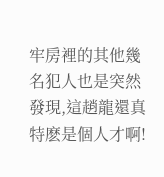牢房裡的其他幾名犯人也是突然發現,這趙龍還真特麽是個人才啊!